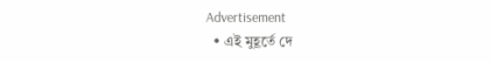Advertisement
  • এই মুহূর্তে দে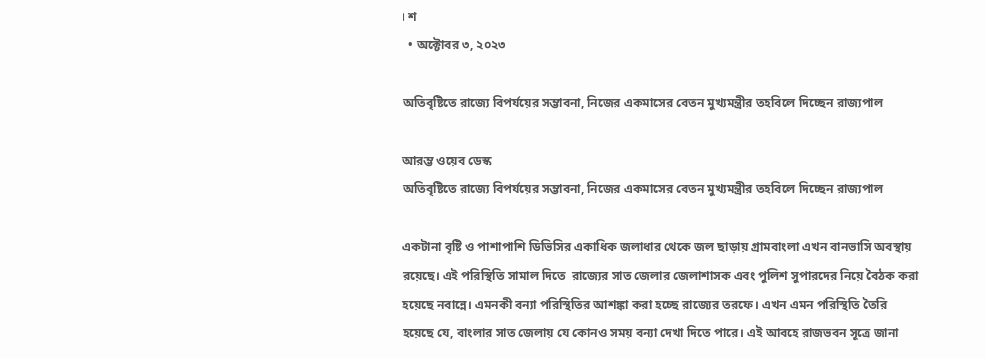। শ
  • অক্টোবর ৩, ২০২৩

অতিবৃষ্টিতে রাজ্যে বিপর্যয়ের সম্ভাবনা, নিজের একমাসের বেতন মুখ্যমন্ত্রীর তহবিলে দিচ্ছেন রাজ্যপাল

আরম্ভ ওয়েব ডেস্ক
অতিবৃষ্টিতে রাজ্যে বিপর্যয়ের সম্ভাবনা, নিজের একমাসের বেতন মুখ্যমন্ত্রীর তহবিলে দিচ্ছেন রাজ্যপাল

একটানা বৃষ্টি ও পাশাপাশি ডিভিসির একাধিক জলাধার থেকে জল ছাড়ায় গ্রামবাংলা এখন বানভাসি অবস্থায় রয়েছে। এই পরিস্থিতি সামাল দিতে  রাজ্যের সাত জেলার জেলাশাসক এবং পুলিশ সুপারদের নিয়ে বৈঠক করা হয়েছে নবান্নে। এমনকী বন্যা পরিস্থিতির আশঙ্কা করা হচ্ছে রাজ্যের তরফে। এখন এমন পরিস্থিতি তৈরি হয়েছে যে, বাংলার সাত জেলায় যে কোনও সময় বন্যা দেখা দিতে পারে। এই আবহে রাজভবন সূত্রে জানা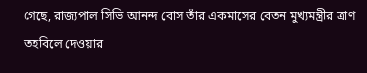গেছে, রাজ্যপাল সিভি আনন্দ বোস তাঁর একমাসের বেতন মুখ্যমন্ত্রীর ত্রাণ তহবিলে দেওয়ার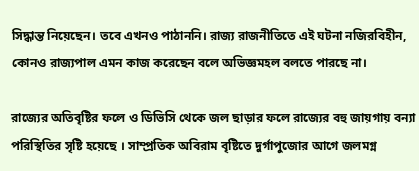সিদ্ধান্ত নিয়েছেন। তবে এখনও পাঠাননি। রাজ্য রাজনীতিতে এই ঘটনা নজিরবিহীন, কোনও রাজ্যপাল এমন কাজ করেছেন বলে অভিজ্ঞমহল বলতে পারছে না।

রাজ্যের অতিবৃষ্টির ফলে ও ডিভিসি থেকে জল ছাড়ার ফলে রাজ্যের বহু জায়গায় বন্যা পরিস্থিতির সৃষ্টি হয়েছে । সাম্প্রতিক অবিরাম বৃষ্টিতে দুর্গাপুজোর আগে জলমগ্ন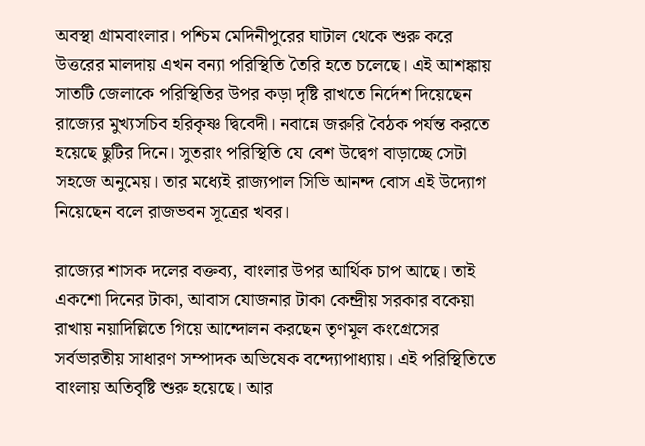অবস্থা গ্রামবাংলার। পশ্চিম মেদিনীপুরের ঘাটাল থেকে শুরু করে উত্তরের মালদায় এখন বন্যা পরিস্থিতি তৈরি হতে চলেছে। এই আশঙ্কায় সাতটি জেলাকে পরিস্থিতির উপর কড়া দৃষ্টি রাখতে নির্দেশ দিয়েছেন রাজ্যের মুখ্যসচিব হরিকৃষ্ণ দ্বিবেদী। নবান্নে জরুরি বৈঠক পর্যন্ত করতে হয়েছে ছুটির দিনে। সুতরাং পরিস্থিতি যে বেশ উদ্বেগ বাড়াচ্ছে সেটা সহজে অনুমেয়। তার মধ্যেই রাজ্যপাল সিভি আনন্দ বোস এই উদ্যোগ নিয়েছেন বলে রাজভবন সূত্রের খবর।

রাজ্যের শাসক দলের বক্তব্য, বাংলার উপর আর্থিক চাপ আছে। তাই একশো দিনের টাকা, আবাস যোজনার টাকা কেন্দ্রীয় সরকার বকেয়া রাখায় নয়াদিল্লিতে গিয়ে আন্দোলন করছেন তৃণমূল কংগ্রেসের সর্বভারতীয় সাধারণ সম্পাদক অভিষেক বন্দ্যোপাধ্যায়। এই পরিস্থিতিতে বাংলায় অতিবৃষ্টি শুরু হয়েছে। আর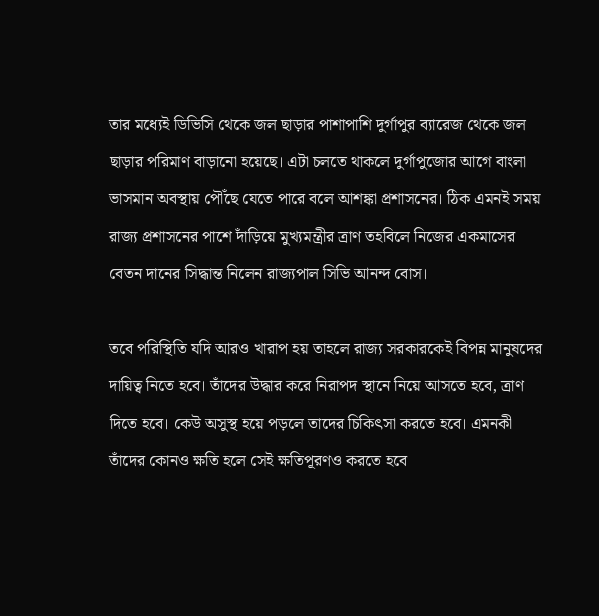তার মধ্যেই ডিভিসি থেকে জল ছাড়ার পাশাপাশি দুর্গাপুর ব্যারেজ থেকে জল ছাড়ার পরিমাণ বাড়ানো হয়েছে। এটা চলতে থাকলে দুর্গাপুজোর আগে বাংলা ভাসমান অবস্থায় পৌঁছে যেতে পারে বলে আশঙ্কা প্রশাসনের। ঠিক এমনই সময় রাজ্য প্রশাসনের পাশে দাঁড়িয়ে মুখ্যমন্ত্রীর ত্রাণ তহবিলে নিজের একমাসের বেতন দানের সিদ্ধান্ত নিলেন রাজ্যপাল সিভি আনন্দ বোস।

তবে পরিস্থিতি যদি আরও খারাপ হয় তাহলে রাজ্য সরকারকেই বিপন্ন মানুষদের দায়িত্ব নিতে হবে। তাঁদের উদ্ধার করে নিরাপদ স্থানে নিয়ে আসতে হবে, ত্রাণ দিতে হবে। কেউ অসুস্থ হয়ে পড়লে তাদের চিকিৎসা করতে হবে। এমনকী তাঁদের কোনও ক্ষতি হলে সেই ক্ষতিপূরণও করতে হবে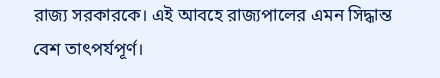রাজ্য সরকারকে। এই আবহে রাজ্যপালের এমন সিদ্ধান্ত বেশ তাৎপর্যপূর্ণ।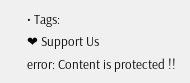• Tags:
❤ Support Us
error: Content is protected !!